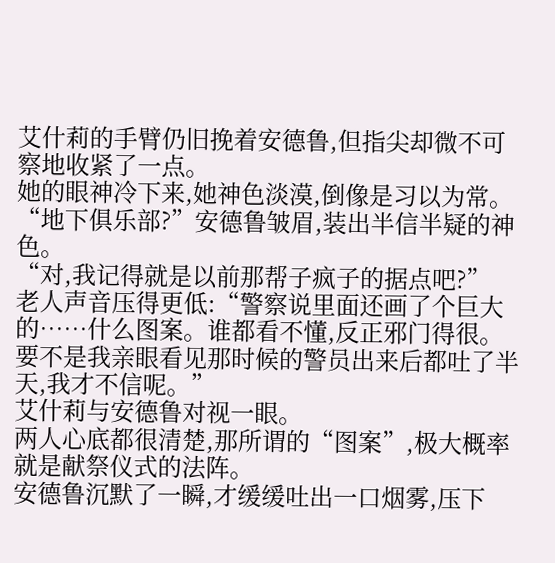艾什莉的手臂仍旧挽着安德鲁,但指尖却微不可察地收紧了一点。
她的眼神冷下来,她神色淡漠,倒像是习以为常。
“地下俱乐部?”安德鲁皱眉,装出半信半疑的神色。
“对,我记得就是以前那帮子疯子的据点吧?”
老人声音压得更低:“警察说里面还画了个巨大的……什么图案。谁都看不懂,反正邪门得很。要不是我亲眼看见那时候的警员出来后都吐了半天,我才不信呢。”
艾什莉与安德鲁对视一眼。
两人心底都很清楚,那所谓的“图案”,极大概率就是献祭仪式的法阵。
安德鲁沉默了一瞬,才缓缓吐出一口烟雾,压下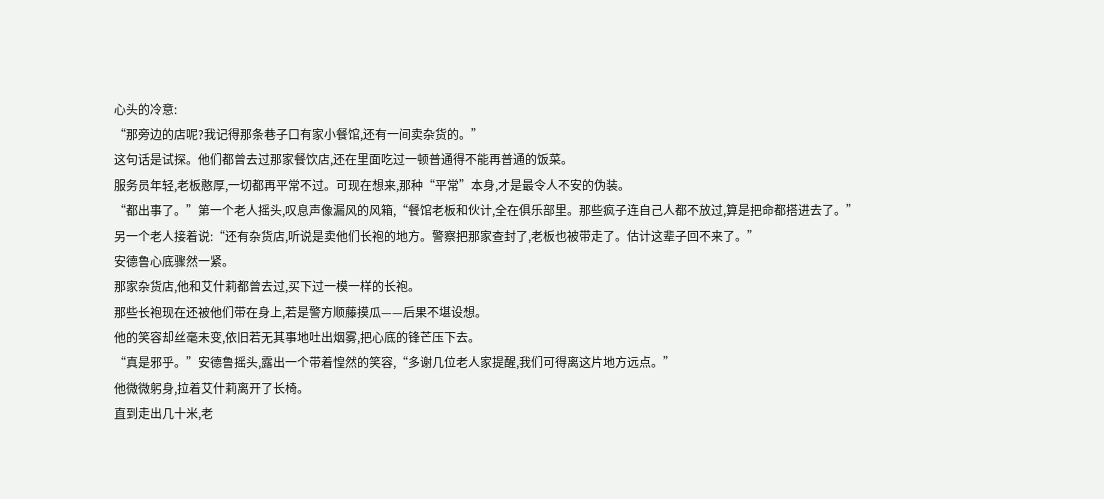心头的冷意:
“那旁边的店呢?我记得那条巷子口有家小餐馆,还有一间卖杂货的。”
这句话是试探。他们都曾去过那家餐饮店,还在里面吃过一顿普通得不能再普通的饭菜。
服务员年轻,老板憨厚,一切都再平常不过。可现在想来,那种“平常”本身,才是最令人不安的伪装。
“都出事了。”第一个老人摇头,叹息声像漏风的风箱,“餐馆老板和伙计,全在俱乐部里。那些疯子连自己人都不放过,算是把命都搭进去了。”
另一个老人接着说:“还有杂货店,听说是卖他们长袍的地方。警察把那家查封了,老板也被带走了。估计这辈子回不来了。”
安德鲁心底骤然一紧。
那家杂货店,他和艾什莉都曾去过,买下过一模一样的长袍。
那些长袍现在还被他们带在身上,若是警方顺藤摸瓜——后果不堪设想。
他的笑容却丝毫未变,依旧若无其事地吐出烟雾,把心底的锋芒压下去。
“真是邪乎。”安德鲁摇头,露出一个带着惶然的笑容,“多谢几位老人家提醒,我们可得离这片地方远点。”
他微微躬身,拉着艾什莉离开了长椅。
直到走出几十米,老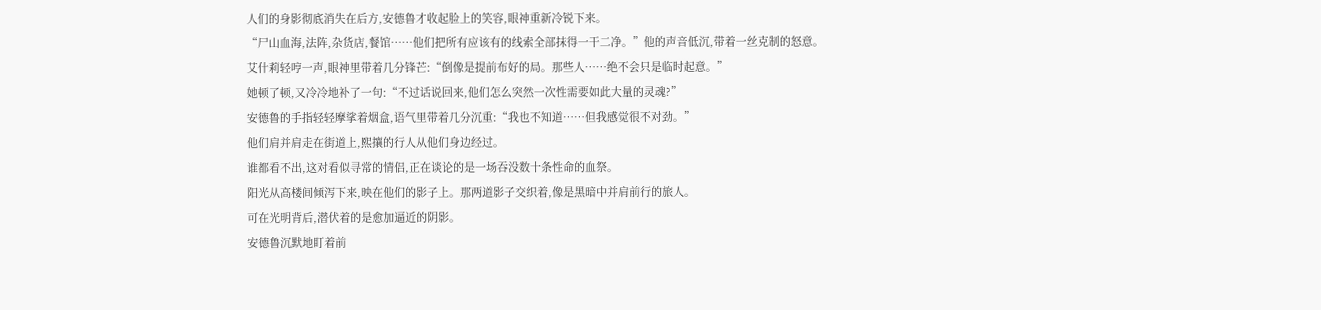人们的身影彻底消失在后方,安德鲁才收起脸上的笑容,眼神重新冷锐下来。
“尸山血海,法阵,杂货店,餐馆……他们把所有应该有的线索全部抹得一干二净。”他的声音低沉,带着一丝克制的怒意。
艾什莉轻哼一声,眼神里带着几分锋芒:“倒像是提前布好的局。那些人……绝不会只是临时起意。”
她顿了顿,又冷冷地补了一句:“不过话说回来,他们怎么突然一次性需要如此大量的灵魂?”
安德鲁的手指轻轻摩挲着烟盒,语气里带着几分沉重:“我也不知道……但我感觉很不对劲。”
他们肩并肩走在街道上,熙攘的行人从他们身边经过。
谁都看不出,这对看似寻常的情侣,正在谈论的是一场吞没数十条性命的血祭。
阳光从高楼间倾泻下来,映在他们的影子上。那两道影子交织着,像是黑暗中并肩前行的旅人。
可在光明背后,潜伏着的是愈加逼近的阴影。
安德鲁沉默地盯着前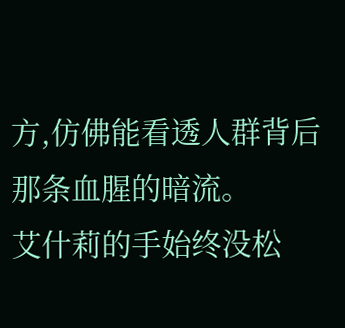方,仿佛能看透人群背后那条血腥的暗流。
艾什莉的手始终没松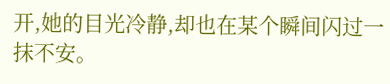开,她的目光冷静,却也在某个瞬间闪过一抹不安。